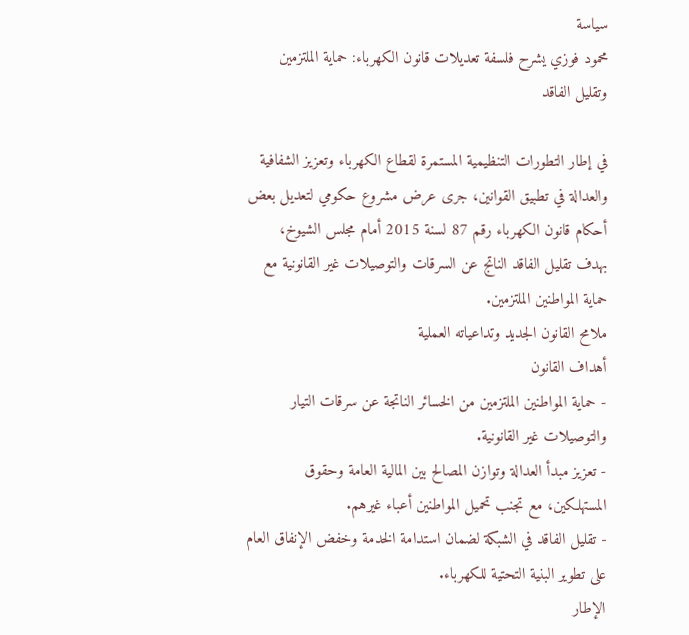سياسة
محمود فوزي يشرح فلسفة تعديلات قانون الكهرباء: حماية الملتزمين وتقليل الفاقد

في إطار التطورات التنظيمية المستمرة لقطاع الكهرباء وتعزيز الشفافية والعدالة في تطبيق القوانين، جرى عرض مشروع حكومي لتعديل بعض أحكام قانون الكهرباء رقم 87 لسنة 2015 أمام مجلس الشيوخ، بهدف تقليل الفاقد الناتج عن السرقات والتوصيلات غير القانونية مع حماية المواطنين الملتزمين.
ملامح القانون الجديد وتداعياته العملية
أهداف القانون
- حماية المواطنين الملتزمين من الخسائر الناتجة عن سرقات التيار والتوصيلات غير القانونية.
- تعزيز مبدأ العدالة وتوازن المصالح بين المالية العامة وحقوق المستهلكين، مع تجنب تحميل المواطنين أعباء غيرهم.
- تقليل الفاقد في الشبكة لضمان استدامة الخدمة وخفض الإنفاق العام على تطوير البنية التحتية للكهرباء.
الإطار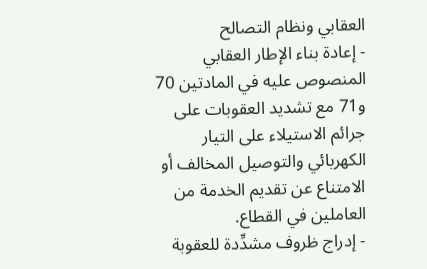العقابي ونظام التصالح
- إعادة بناء الإطار العقابي المنصوص عليه في المادتين 70 و71 مع تشديد العقوبات على جرائم الاستيلاء على التيار الكهربائي والتوصيل المخالف أو الامتناع عن تقديم الخدمة من العاملين في القطاع.
- إدراج ظروف مشدِّدة للعقوبة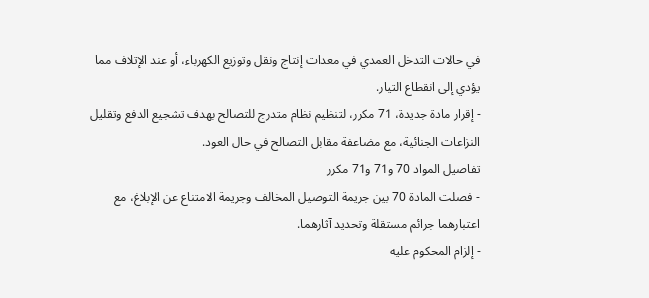في حالات التدخل العمدي في معدات إنتاج ونقل وتوزيع الكهرباء، أو عند الإتلاف مما يؤدي إلى انقطاع التيار.
- إقرار مادة جديدة، 71 مكرر، لتنظيم نظام متدرج للتصالح بهدف تشجيع الدفع وتقليل النزاعات الجنائية، مع مضاعفة مقابل التصالح في حال العود.
تفاصيل المواد 70 و71 و71 مكرر
- فصلت المادة 70 بين جريمة التوصيل المخالف وجريمة الامتناع عن الإبلاغ، مع اعتبارهما جرائم مستقلة وتحديد آثارهما.
- إلزام المحكوم عليه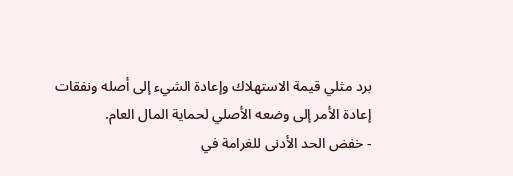برد مثلي قيمة الاستهلاك وإعادة الشيء إلى أصله ونفقات إعادة الأمر إلى وضعه الأصلي لحماية المال العام.
- خفض الحد الأدنى للغرامة في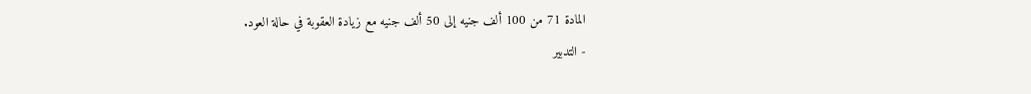المادة 71 من 100 ألف جنيه إلى 50 ألف جنيه مع زيادة العقوبة في حالة العود.
- التدبير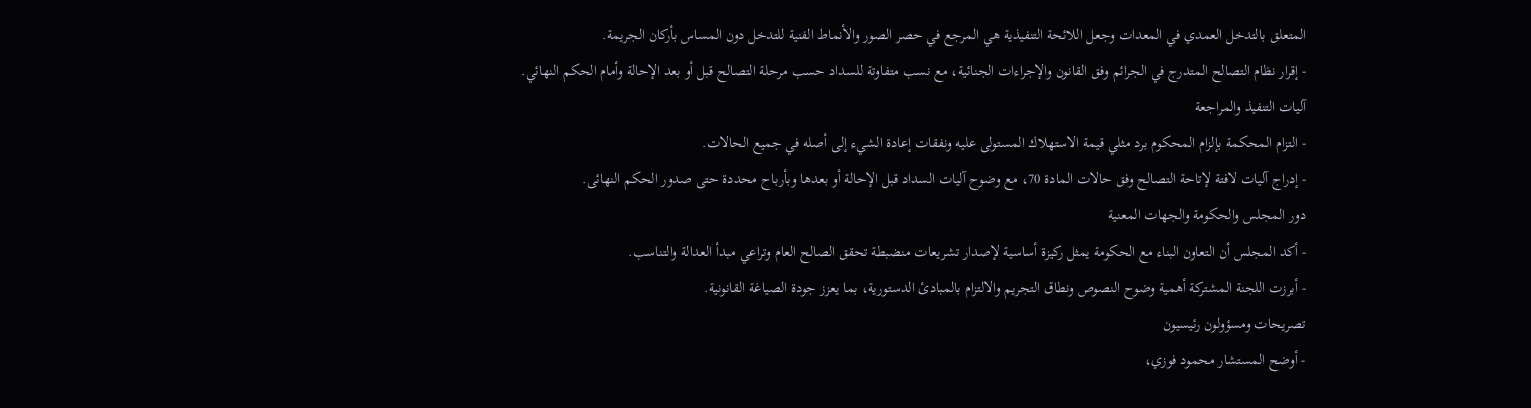المتعلق بالتدخل العمدي في المعدات وجعل اللائحة التنفيذية هي المرجع في حصر الصور والأنماط الفنية للتدخل دون المساس بأركان الجريمة.
- إقرار نظام التصالح المتدرج في الجرائم وفق القانون والإجراءات الجنائية، مع نسب متفاوتة للسداد حسب مرحلة التصالح قبل أو بعد الإحالة وأمام الحكم النهائي.
آليات التنفيذ والمراجعة
- التزام المحكمة بإلزام المحكوم برد مثلي قيمة الاستهلاك المستولى عليه ونفقات إعادة الشيء إلى أصله في جميع الحالات.
- إدراج آليات لافتة لإتاحة التصالح وفق حالات المادة 70، مع وضوح آليات السداد قبل الإحالة أو بعدها وبأرباح محددة حتى صدور الحكم النهائى.
دور المجلس والحكومة والجهات المعنية
- أكد المجلس أن التعاون البناء مع الحكومة يمثل ركيزة أساسية لإصدار تشريعات منضبطة تحقق الصالح العام وتراعي مبدأ العدالة والتناسب.
- أبرزت اللجنة المشتركة أهمية وضوح النصوص ونطاق التجريم والالتزام بالمبادئ الدستورية، بما يعزز جودة الصياغة القانونية.
تصريحات ومسؤولون رئيسيون
- أوضح المستشار محمود فوزي،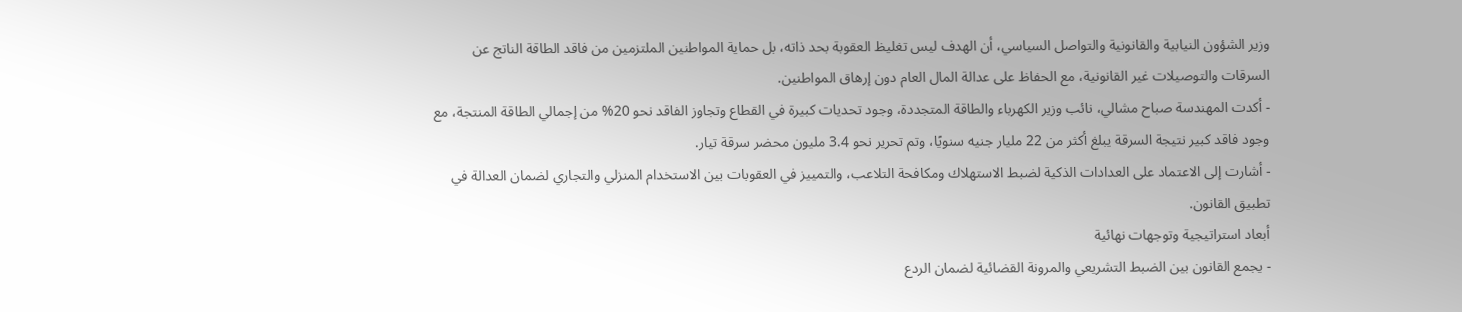وزير الشؤون النيابية والقانونية والتواصل السياسي، أن الهدف ليس تغليظ العقوبة بحد ذاته، بل حماية المواطنين الملتزمين من فاقد الطاقة الناتج عن السرقات والتوصيلات غير القانونية، مع الحفاظ على عدالة المال العام دون إرهاق المواطنين.
- أكدت المهندسة صباح مشالي، نائب وزير الكهرباء والطاقة المتجددة، وجود تحديات كبيرة في القطاع وتجاوز الفاقد نحو 20% من إجمالي الطاقة المنتجة، مع وجود فاقد كبير نتيجة السرقة يبلغ أكثر من 22 مليار جنيه سنويًا، وتم تحرير نحو 3.4 مليون محضر سرقة تيار.
- أشارت إلى الاعتماد على العدادات الذكية لضبط الاستهلاك ومكافحة التلاعب، والتمييز في العقوبات بين الاستخدام المنزلي والتجاري لضمان العدالة في تطبيق القانون.
أبعاد استراتيجية وتوجهات نهائية
- يجمع القانون بين الضبط التشريعي والمرونة القضائية لضمان الردع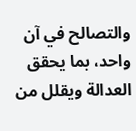والتصالح في آن واحد، بما يحقق العدالة ويقلل من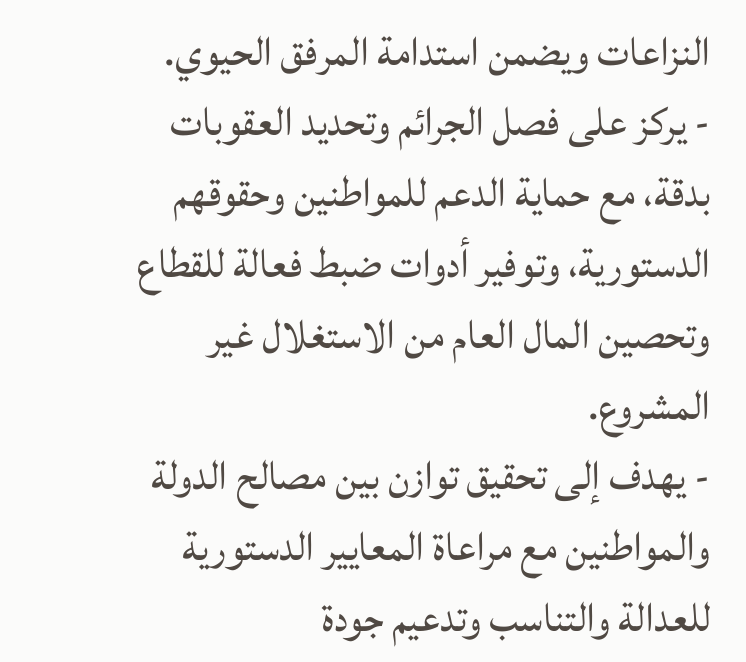النزاعات ويضمن استدامة المرفق الحيوي.
- يركز على فصل الجرائم وتحديد العقوبات بدقة، مع حماية الدعم للمواطنين وحقوقهم الدستورية، وتوفير أدوات ضبط فعالة للقطاع وتحصين المال العام من الاستغلال غير المشروع.
- يهدف إلى تحقيق توازن بين مصالح الدولة والمواطنين مع مراعاة المعايير الدستورية للعدالة والتناسب وتدعيم جودة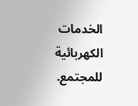الخدمات الكهربائية للمجتمع.